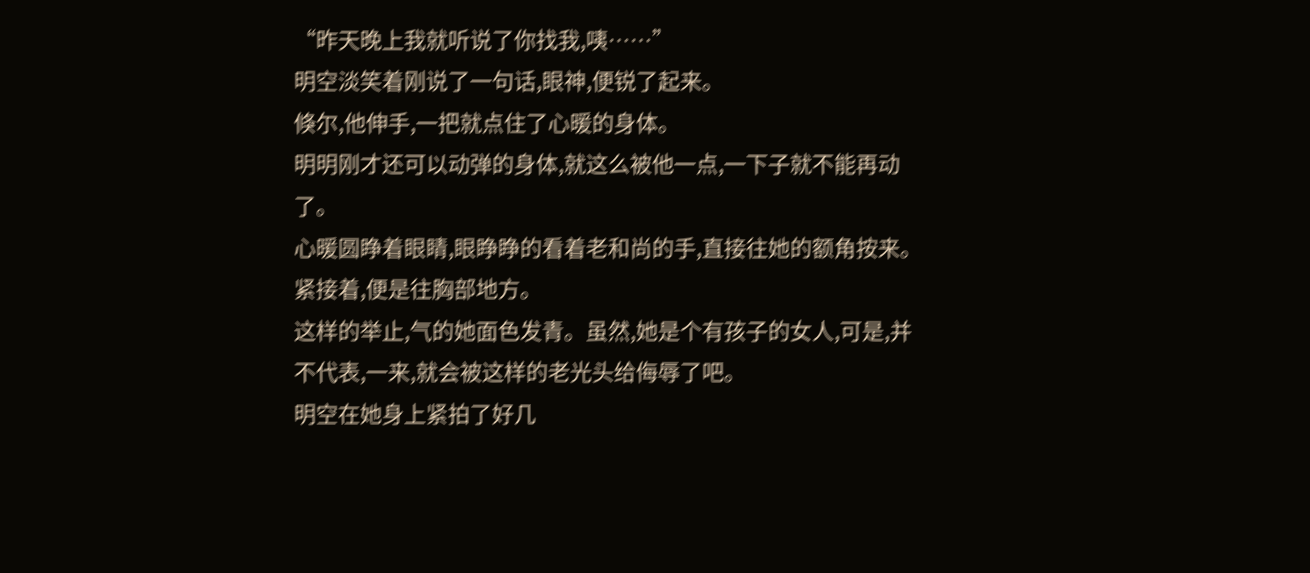“昨天晚上我就听说了你找我,咦……”
明空淡笑着刚说了一句话,眼神,便锐了起来。
倏尔,他伸手,一把就点住了心暖的身体。
明明刚才还可以动弹的身体,就这么被他一点,一下子就不能再动了。
心暖圆睁着眼睛,眼睁睁的看着老和尚的手,直接往她的额角按来。
紧接着,便是往胸部地方。
这样的举止,气的她面色发青。虽然,她是个有孩子的女人,可是,并不代表,一来,就会被这样的老光头给侮辱了吧。
明空在她身上紧拍了好几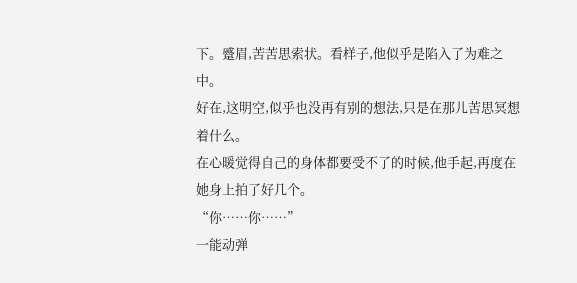下。蹙眉,苦苦思索状。看样子,他似乎是陷入了为难之中。
好在,这明空,似乎也没再有别的想法,只是在那儿苦思冥想着什么。
在心暖觉得自己的身体都要受不了的时候,他手起,再度在她身上拍了好几个。
“你……你……”
一能动弹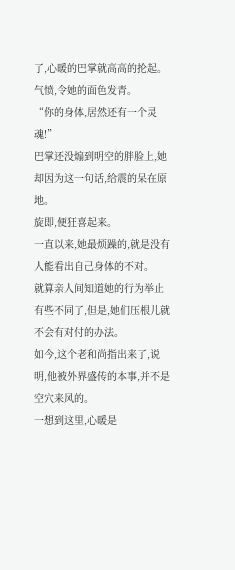了,心暖的巴掌就高高的抡起。
气愤,令她的面色发青。
“你的身体,居然还有一个灵魂!”
巴掌还没煽到明空的胖脸上,她却因为这一句话,给震的呆在原地。
旋即,便狂喜起来。
一直以来,她最烦躁的,就是没有人能看出自己身体的不对。
就算亲人间知道她的行为举止有些不同了,但是,她们压根儿就不会有对付的办法。
如今,这个老和尚指出来了,说明,他被外界盛传的本事,并不是空穴来风的。
一想到这里,心暖是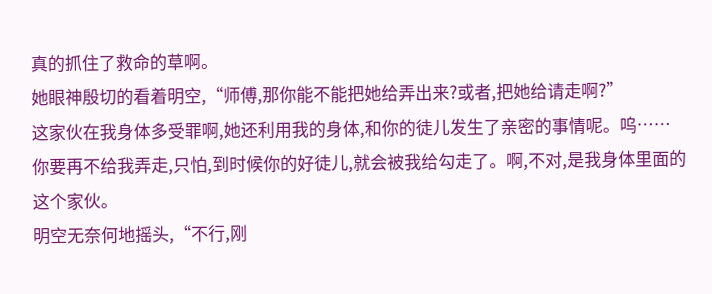真的抓住了救命的草啊。
她眼神殷切的看着明空,“师傅,那你能不能把她给弄出来?或者,把她给请走啊?”
这家伙在我身体多受罪啊,她还利用我的身体,和你的徒儿发生了亲密的事情呢。呜……你要再不给我弄走,只怕,到时候你的好徒儿,就会被我给勾走了。啊,不对,是我身体里面的这个家伙。
明空无奈何地摇头,“不行,刚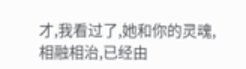才,我看过了,她和你的灵魂,相融相治,已经由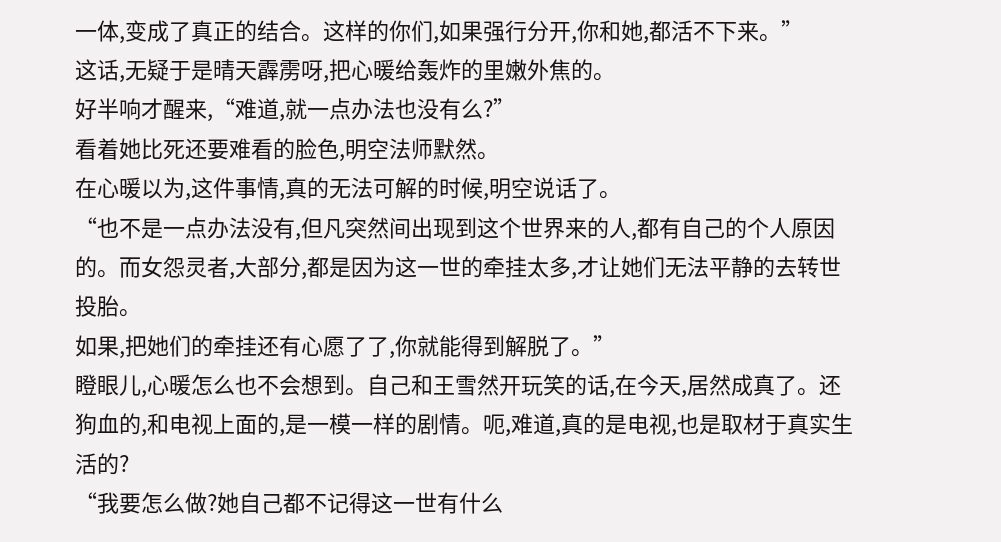一体,变成了真正的结合。这样的你们,如果强行分开,你和她,都活不下来。”
这话,无疑于是晴天霹雳呀,把心暖给轰炸的里嫩外焦的。
好半响才醒来,“难道,就一点办法也没有么?”
看着她比死还要难看的脸色,明空法师默然。
在心暖以为,这件事情,真的无法可解的时候,明空说话了。
“也不是一点办法没有,但凡突然间出现到这个世界来的人,都有自己的个人原因的。而女怨灵者,大部分,都是因为这一世的牵挂太多,才让她们无法平静的去转世投胎。
如果,把她们的牵挂还有心愿了了,你就能得到解脱了。”
瞪眼儿,心暖怎么也不会想到。自己和王雪然开玩笑的话,在今天,居然成真了。还狗血的,和电视上面的,是一模一样的剧情。呃,难道,真的是电视,也是取材于真实生活的?
“我要怎么做?她自己都不记得这一世有什么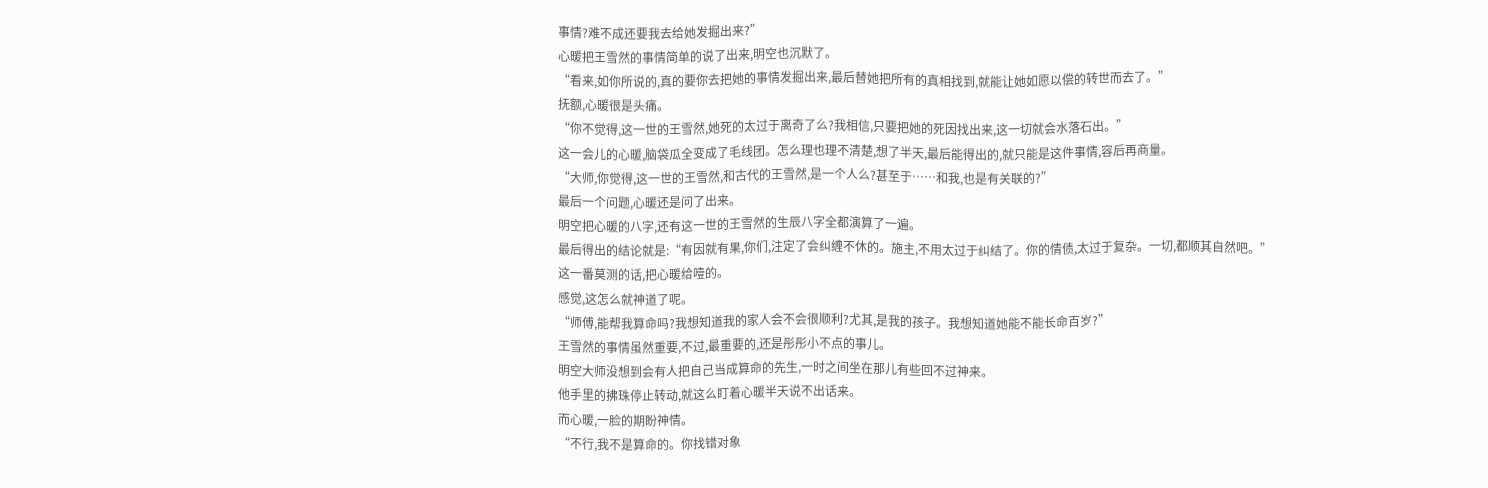事情?难不成还要我去给她发掘出来?”
心暖把王雪然的事情简单的说了出来,明空也沉默了。
“看来,如你所说的,真的要你去把她的事情发掘出来,最后替她把所有的真相找到,就能让她如愿以偿的转世而去了。”
抚额,心暖很是头痛。
“你不觉得,这一世的王雪然,她死的太过于离奇了么?我相信,只要把她的死因找出来,这一切就会水落石出。”
这一会儿的心暖,脑袋瓜全变成了毛线团。怎么理也理不清楚,想了半天,最后能得出的,就只能是这件事情,容后再商量。
“大师,你觉得,这一世的王雪然,和古代的王雪然,是一个人么?甚至于……和我,也是有关联的?”
最后一个问题,心暖还是问了出来。
明空把心暖的八字,还有这一世的王雪然的生辰八字全都演算了一遍。
最后得出的结论就是:“有因就有果,你们,注定了会纠缠不休的。施主,不用太过于纠结了。你的情债,太过于复杂。一切,都顺其自然吧。”
这一番莫测的话,把心暖给噎的。
感觉,这怎么就神道了呢。
“师傅,能帮我算命吗?我想知道我的家人会不会很顺利?尤其,是我的孩子。我想知道她能不能长命百岁?”
王雪然的事情虽然重要,不过,最重要的,还是彤彤小不点的事儿。
明空大师没想到会有人把自己当成算命的先生,一时之间坐在那儿有些回不过神来。
他手里的拂珠停止转动,就这么盯着心暖半天说不出话来。
而心暖,一脸的期盼神情。
“不行,我不是算命的。你找错对象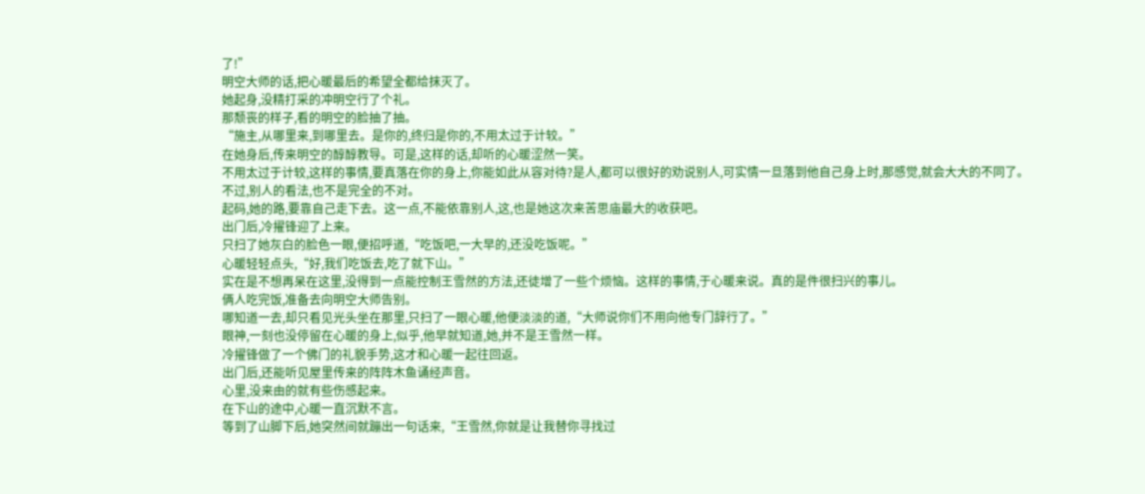了!”
明空大师的话,把心暖最后的希望全都给抹灭了。
她起身,没精打采的冲明空行了个礼。
那颓丧的样子,看的明空的脸抽了抽。
“施主,从哪里来,到哪里去。是你的,终归是你的,不用太过于计较。”
在她身后,传来明空的醇醇教导。可是,这样的话,却听的心暖涩然一笑。
不用太过于计较,这样的事情,要真落在你的身上,你能如此从容对待?是人,都可以很好的劝说别人,可实情一旦落到他自己身上时,那感觉,就会大大的不同了。
不过,别人的看法,也不是完全的不对。
起码,她的路,要靠自己走下去。这一点,不能依靠别人,这,也是她这次来苦思庙最大的收获吧。
出门后,冷擢锋迎了上来。
只扫了她灰白的脸色一眼,便招呼道,“吃饭吧,一大早的,还没吃饭呢。”
心暖轻轻点头,“好,我们吃饭去,吃了就下山。”
实在是不想再呆在这里,没得到一点能控制王雪然的方法,还徒增了一些个烦恼。这样的事情,于心暖来说。真的是件很扫兴的事儿。
俩人吃完饭,准备去向明空大师告别。
哪知道一去,却只看见光头坐在那里,只扫了一眼心暖,他便淡淡的道,“大师说你们不用向他专门辞行了。”
眼神,一刻也没停留在心暖的身上,似乎,他早就知道,她,并不是王雪然一样。
冷擢锋做了一个佛门的礼貌手势,这才和心暖一起往回返。
出门后,还能听见屋里传来的阵阵木鱼诵经声音。
心里,没来由的就有些伤感起来。
在下山的途中,心暖一直沉默不言。
等到了山脚下后,她突然间就蹦出一句话来,“王雪然,你就是让我替你寻找过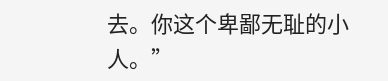去。你这个卑鄙无耻的小人。”